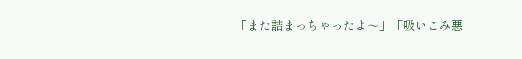「また詰まっちゃったよ〜」「吸いこみ悪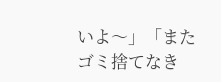いよ〜」「またゴミ捨てなき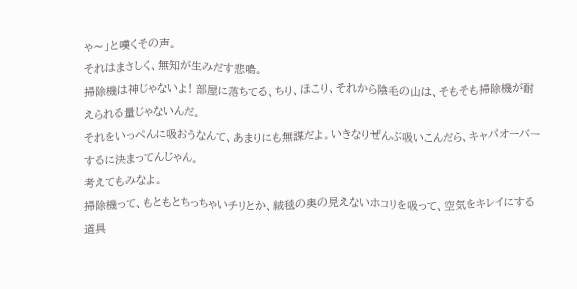ゃ〜」と嘆くその声。
それはまさしく、無知が生みだす悲鳴。
掃除機は神じゃないよ! 部屋に落ちてる、ちり、ほこり、それから陰毛の山は、そもそも掃除機が耐えられる量じゃないんだ。
それをいっぺんに吸おうなんて、あまりにも無謀だよ。いきなりぜんぶ吸いこんだら、キャパオーバーするに決まってんじゃん。
考えてもみなよ。
掃除機って、もともとちっちゃいチリとか、絨毯の奥の見えないホコリを吸って、空気をキレイにする道具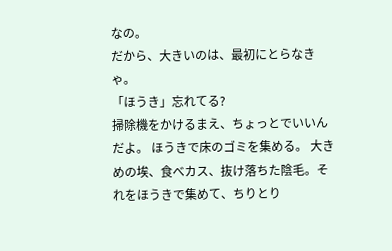なの。
だから、大きいのは、最初にとらなきゃ。
「ほうき」忘れてる?
掃除機をかけるまえ、ちょっとでいいんだよ。 ほうきで床のゴミを集める。 大きめの埃、食べカス、抜け落ちた陰毛。それをほうきで集めて、ちりとり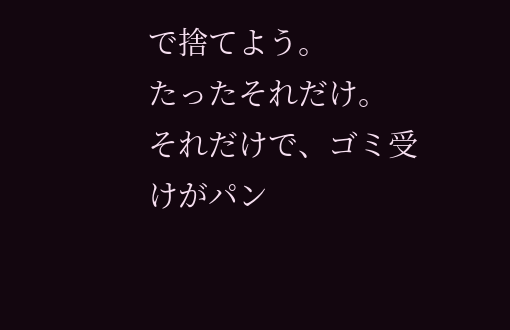で捨てよう。
たったそれだけ。
それだけで、ゴミ受けがパン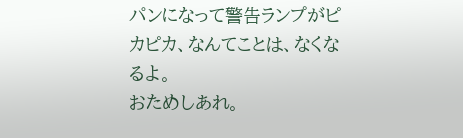パンになって警告ランプがピカピカ、なんてことは、なくなるよ。
おためしあれ。